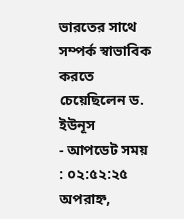ভারতের সাথে সম্পর্ক স্বাভাবিক করতে চেয়েছিলেন ড. ইউনূস
- আপডেট সময় : ০২:৫২:২৫ অপরাহ্ন,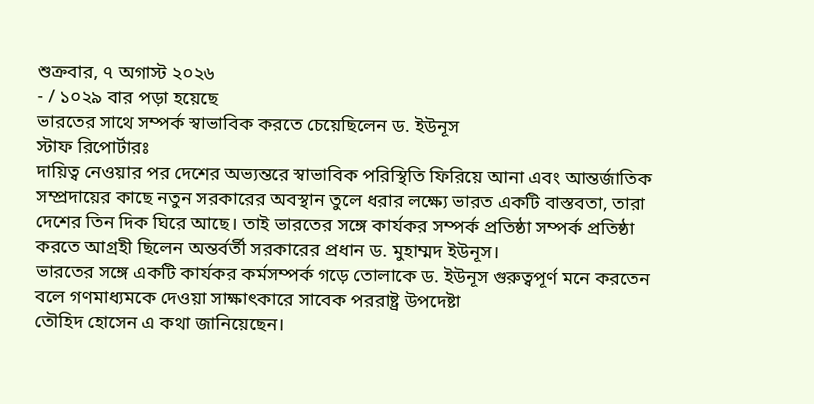শুক্রবার, ৭ অগাস্ট ২০২৬
- / ১০২৯ বার পড়া হয়েছে
ভারতের সাথে সম্পর্ক স্বাভাবিক করতে চেয়েছিলেন ড. ইউনূস
স্টাফ রিপোর্টারঃ
দায়িত্ব নেওয়ার পর দেশের অভ্যন্তরে স্বাভাবিক পরিস্থিতি ফিরিয়ে আনা এবং আন্তর্জাতিক সম্প্রদায়ের কাছে নতুন সরকারের অবস্থান তুলে ধরার লক্ষ্যে ভারত একটি বাস্তবতা, তারা দেশের তিন দিক ঘিরে আছে। তাই ভারতের সঙ্গে কার্যকর সম্পর্ক প্রতিষ্ঠা সম্পর্ক প্রতিষ্ঠা করতে আগ্রহী ছিলেন অন্তর্বর্তী সরকারের প্রধান ড. মুহাম্মদ ইউনূস।
ভারতের সঙ্গে একটি কার্যকর কর্মসম্পর্ক গড়ে তোলাকে ড. ইউনূস গুরুত্বপূর্ণ মনে করতেন বলে গণমাধ্যমকে দেওয়া সাক্ষাৎকারে সাবেক পররাষ্ট্র উপদেষ্টা
তৌহিদ হোসেন এ কথা জানিয়েছেন।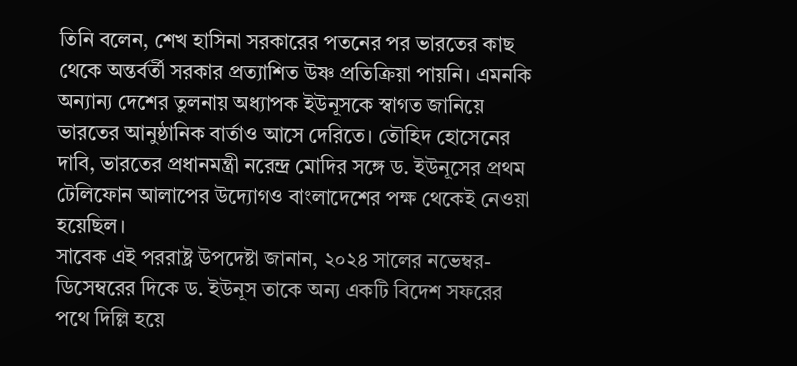তিনি বলেন, শেখ হাসিনা সরকারের পতনের পর ভারতের কাছ থেকে অন্তর্বর্তী সরকার প্রত্যাশিত উষ্ণ প্রতিক্রিয়া পায়নি। এমনকি অন্যান্য দেশের তুলনায় অধ্যাপক ইউনূসকে স্বাগত জানিয়ে ভারতের আনুষ্ঠানিক বার্তাও আসে দেরিতে। তৌহিদ হোসেনের দাবি, ভারতের প্রধানমন্ত্রী নরেন্দ্র মোদির সঙ্গে ড. ইউনূসের প্রথম টেলিফোন আলাপের উদ্যোগও বাংলাদেশের পক্ষ থেকেই নেওয়া হয়েছিল।
সাবেক এই পররাষ্ট্র উপদেষ্টা জানান, ২০২৪ সালের নভেম্বর-ডিসেম্বরের দিকে ড. ইউনূস তাকে অন্য একটি বিদেশ সফরের পথে দিল্লি হয়ে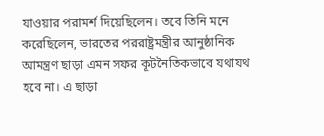যাওয়ার পরামর্শ দিয়েছিলেন। তবে তিনি মনে করেছিলেন, ভারতের পররাষ্ট্রমন্ত্রীর আনুষ্ঠানিক আমন্ত্রণ ছাড়া এমন সফর কূটনৈতিকভাবে যথাযথ হবে না। এ ছাড়া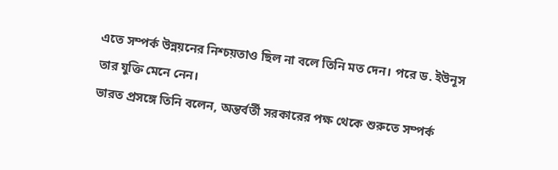এতে সম্পর্ক উন্নয়নের নিশ্চয়তাও ছিল না বলে তিনি মত দেন। পরে ড. ইউনূস তার যুক্তি মেনে নেন।
ভারত প্রসঙ্গে তিনি বলেন, অন্তর্বর্তী সরকারের পক্ষ থেকে শুরুতে সম্পর্ক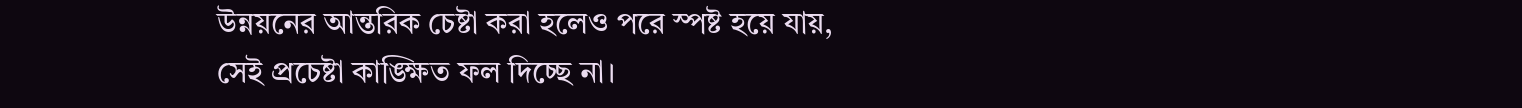উন্নয়নের আন্তরিক চেষ্টা করা হলেও পরে স্পষ্ট হয়ে যায়, সেই প্রচেষ্টা কাঙ্ক্ষিত ফল দিচ্ছে না।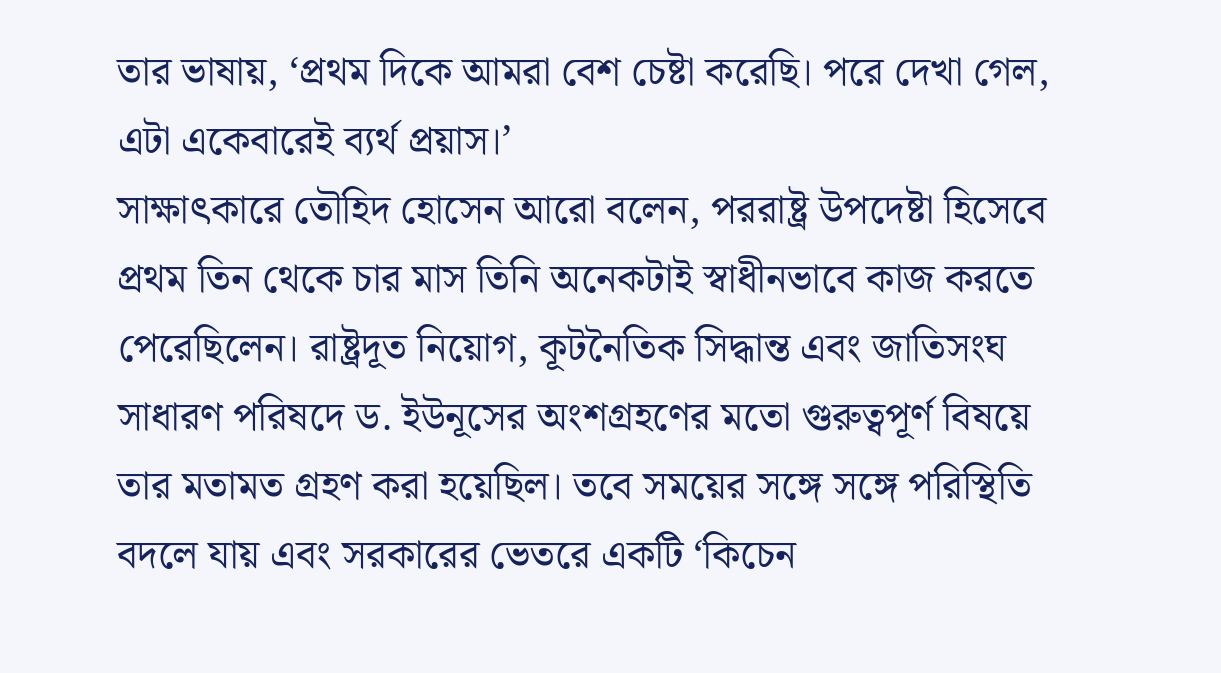তার ভাষায়, ‘প্রথম দিকে আমরা বেশ চেষ্টা করেছি। পরে দেখা গেল, এটা একেবারেই ব্যর্থ প্রয়াস।’
সাক্ষাৎকারে তৌহিদ হোসেন আরো বলেন, পররাষ্ট্র উপদেষ্টা হিসেবে প্রথম তিন থেকে চার মাস তিনি অনেকটাই স্বাধীনভাবে কাজ করতে পেরেছিলেন। রাষ্ট্রদূত নিয়োগ, কূটনৈতিক সিদ্ধান্ত এবং জাতিসংঘ সাধারণ পরিষদে ড. ইউনূসের অংশগ্রহণের মতো গুরুত্বপূর্ণ বিষয়ে তার মতামত গ্রহণ করা হয়েছিল। তবে সময়ের সঙ্গে সঙ্গে পরিস্থিতি বদলে যায় এবং সরকারের ভেতরে একটি ‘কিচেন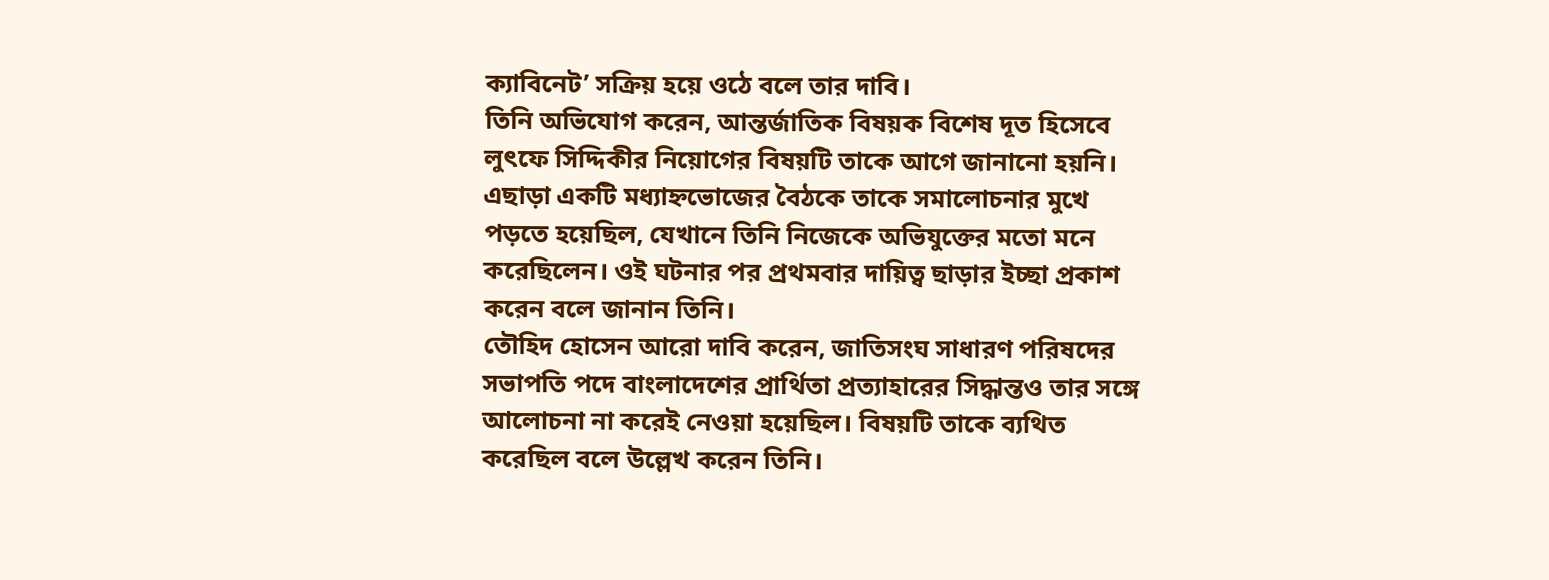ক্যাবিনেট’ সক্রিয় হয়ে ওঠে বলে তার দাবি।
তিনি অভিযোগ করেন, আন্তর্জাতিক বিষয়ক বিশেষ দূত হিসেবে লুৎফে সিদ্দিকীর নিয়োগের বিষয়টি তাকে আগে জানানো হয়নি। এছাড়া একটি মধ্যাহ্নভোজের বৈঠকে তাকে সমালোচনার মুখে পড়তে হয়েছিল, যেখানে তিনি নিজেকে অভিযুক্তের মতো মনে করেছিলেন। ওই ঘটনার পর প্রথমবার দায়িত্ব ছাড়ার ইচ্ছা প্রকাশ করেন বলে জানান তিনি।
তৌহিদ হোসেন আরো দাবি করেন, জাতিসংঘ সাধারণ পরিষদের সভাপতি পদে বাংলাদেশের প্রার্থিতা প্রত্যাহারের সিদ্ধান্তও তার সঙ্গে আলোচনা না করেই নেওয়া হয়েছিল। বিষয়টি তাকে ব্যথিত করেছিল বলে উল্লেখ করেন তিনি।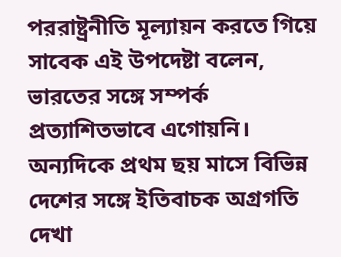পররাষ্ট্রনীতি মূল্যায়ন করতে গিয়ে সাবেক এই উপদেষ্টা বলেন, ভারতের সঙ্গে সম্পর্ক প্রত্যাশিতভাবে এগোয়নি। অন্যদিকে প্রথম ছয় মাসে বিভিন্ন দেশের সঙ্গে ইতিবাচক অগ্রগতি দেখা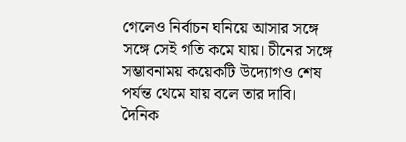গেলেও নির্বাচন ঘনিয়ে আসার সঙ্গে সঙ্গে সেই গতি কমে যায়। চীনের সঙ্গে সম্ভাবনাময় কয়েকটি উদ্যোগও শেষ পর্যন্ত থেমে যায় বলে তার দাবি।
দৈনিক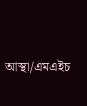আস্থা/এমএইচ